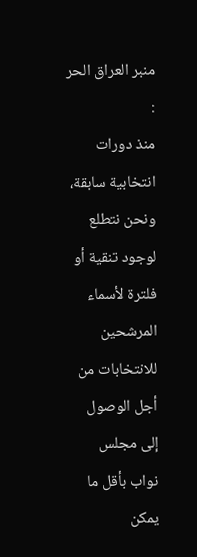منبر العراق الحر :
منذ دورات انتخابية سابقة، ونحن نتطلع لوجود تنقية أو فلترة لأسماء المرشحين للانتخابات من أجل الوصول إلى مجلس نواب بأقل ما يمكن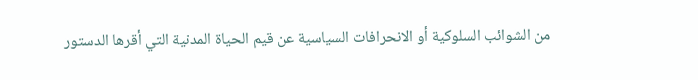من الشوائب السلوكية أو الانحرافات السياسية عن قيم الحياة المدنية التي أقرها الدستور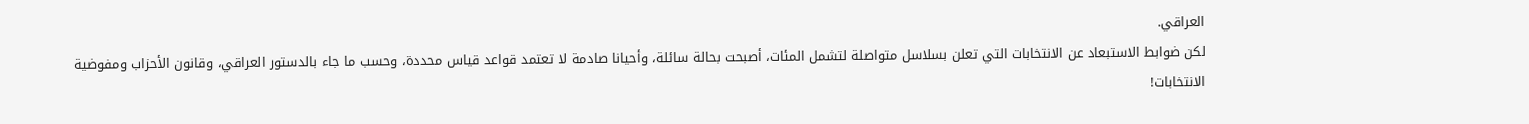العراقي.
لكن ضوابط الاستبعاد عن الانتخابات التي تعلن بسلاسل متواصلة لتشمل المئات، أصبحت بحالة سائلة، وأحيانا صادمة لا تعتمد قواعد قياس محددة، وحسب ما جاء بالدستور العراقي، وقانون الأحزاب ومفوضية الانتخابات!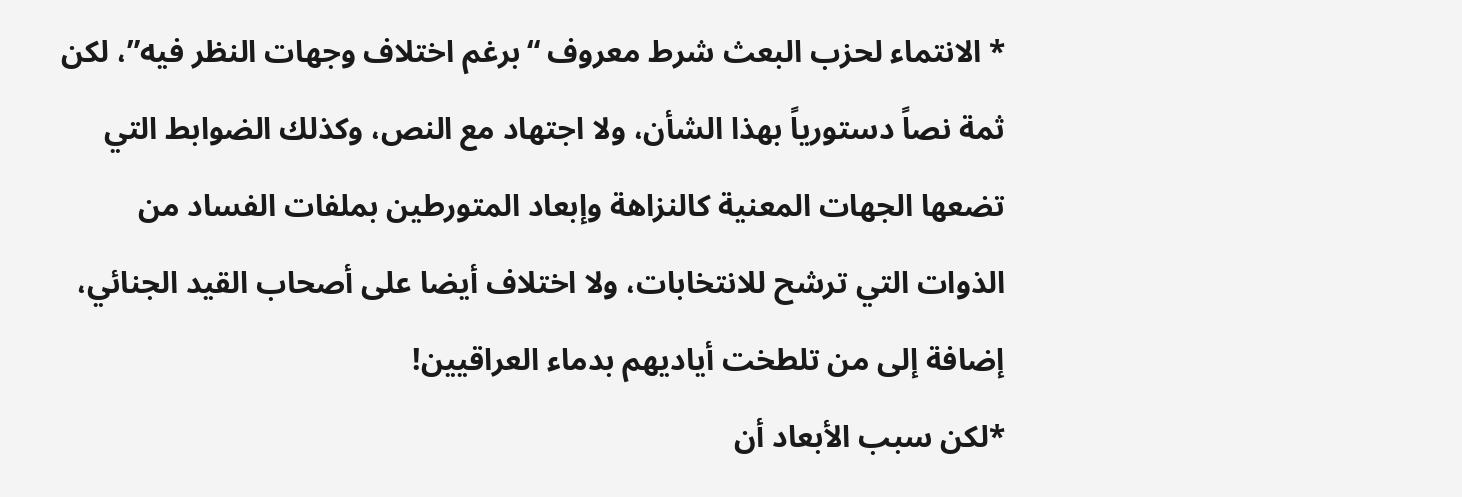* الانتماء لحزب البعث شرط معروف “برغم اختلاف وجهات النظر فيه”، لكن ثمة نصاً دستورياً بهذا الشأن، ولا اجتهاد مع النص، وكذلك الضوابط التي تضعها الجهات المعنية كالنزاهة وإبعاد المتورطين بملفات الفساد من الذوات التي ترشح للانتخابات، ولا اختلاف أيضا على أصحاب القيد الجنائي، إضافة إلى من تلطخت أياديهم بدماء العراقيين!
*لكن سبب الأبعاد أن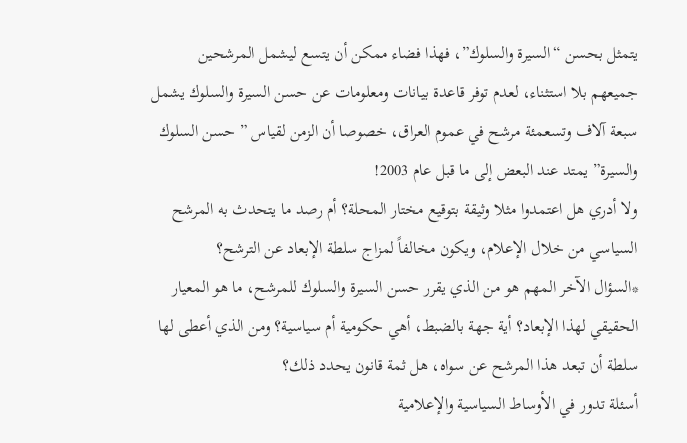يتمثل بحسن “السيرة والسلوك”، فهذا فضاء ممكن أن يتسع ليشمل المرشحين جميعهم بلا استثناء، لعدم توفر قاعدة بيانات ومعلومات عن حسن السيرة والسلوك يشمل سبعة آلاف وتسعمئة مرشح في عموم العراق، خصوصا أن الزمن لقياس ” حسن السلوك والسيرة” يمتد عند البعض إلى ما قبل عام 2003!
ولا أدري هل اعتمدوا مثلا وثيقة بتوقيع مختار المحلة؟ أم رصد ما يتحدث به المرشح السياسي من خلال الإعلام، ويكون مخالفاً لمزاج سلطة الإبعاد عن الترشح؟
*السؤال الآخر المهم هو من الذي يقرر حسن السيرة والسلوك للمرشح، ما هو المعيار الحقيقي لهذا الإبعاد؟ أية جهة بالضبط، أهي حكومية أم سياسية؟ ومن الذي أعطى لها سلطة أن تبعد هذا المرشح عن سواه، هل ثمة قانون يحدد ذلك؟
أسئلة تدور في الأوساط السياسية والإعلامية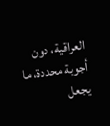العراقية، دون أجوبة محددة، ما يجعل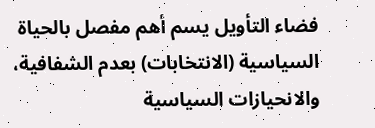فضاء التأويل يسم أهم مفصل بالحياة السياسية (الانتخابات) بعدم الشفافية، والانحيازات السياسية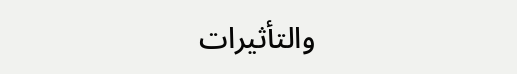والتأثيرات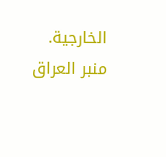الخارجية.
منبر العراق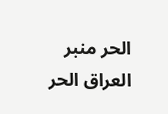الحر منبر العراق الحر